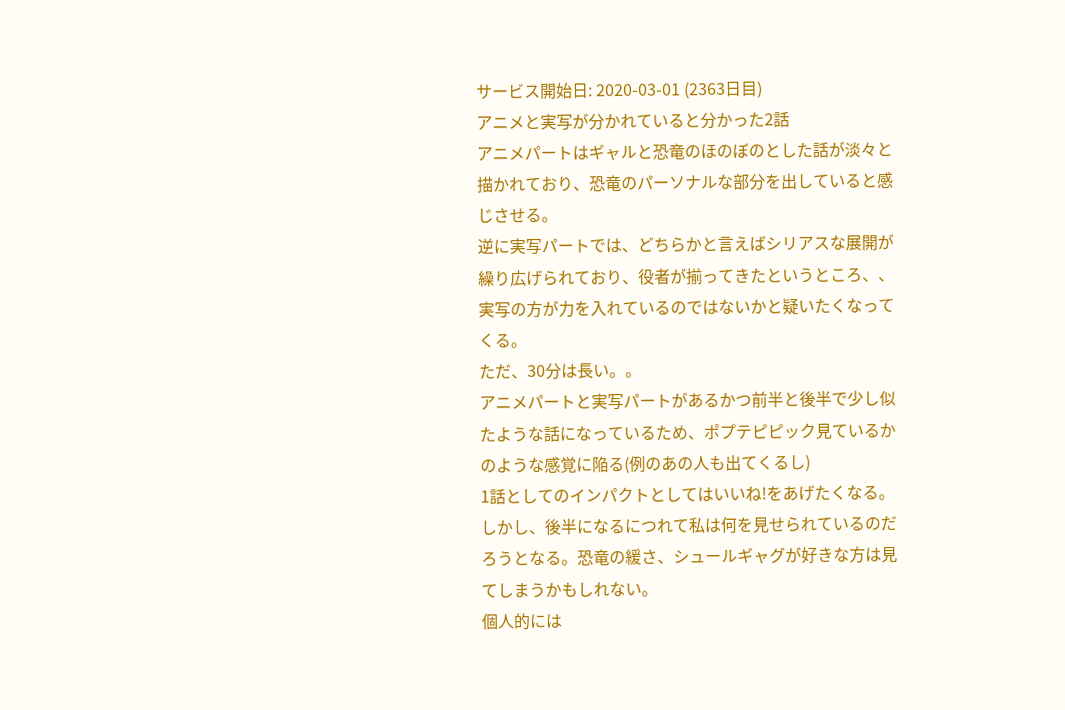サービス開始日: 2020-03-01 (2363日目)
アニメと実写が分かれていると分かった2話
アニメパートはギャルと恐竜のほのぼのとした話が淡々と描かれており、恐竜のパーソナルな部分を出していると感じさせる。
逆に実写パートでは、どちらかと言えばシリアスな展開が繰り広げられており、役者が揃ってきたというところ、、
実写の方が力を入れているのではないかと疑いたくなってくる。
ただ、30分は長い。。
アニメパートと実写パートがあるかつ前半と後半で少し似たような話になっているため、ポプテピピック見ているかのような感覚に陥る(例のあの人も出てくるし)
1話としてのインパクトとしてはいいね!をあげたくなる。しかし、後半になるにつれて私は何を見せられているのだろうとなる。恐竜の緩さ、シュールギャグが好きな方は見てしまうかもしれない。
個人的には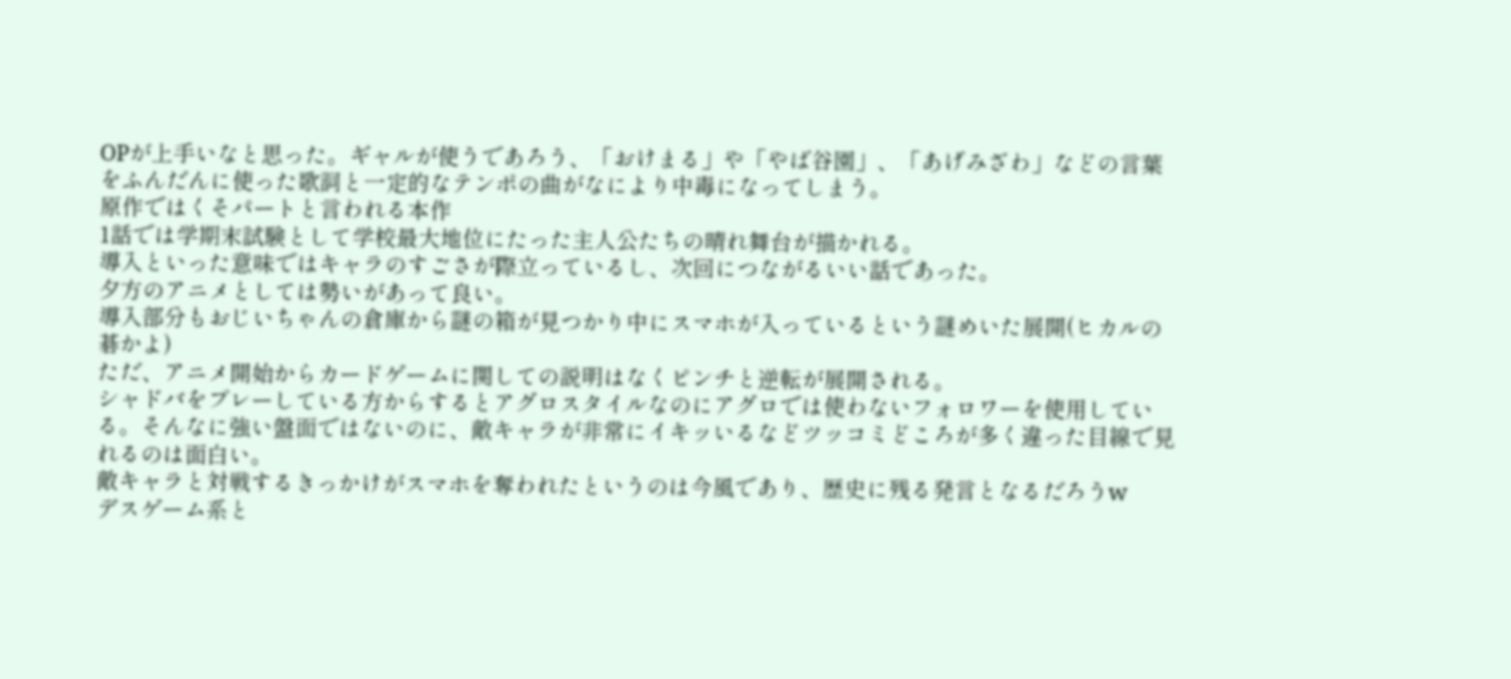OPが上手いなと思った。ギャルが使うであろう、「おけまる」や「やば谷園」、「あげみざわ」などの言葉をふんだんに使った歌詞と一定的なテンポの曲がなにより中毒になってしまう。
原作ではくそパートと言われる本作
1話では学期末試験として学校最大地位にたった主人公たちの晴れ舞台が描かれる。
導入といった意味ではキャラのすごさが際立っているし、次回につながるいい話であった。
夕方のアニメとしては勢いがあって良い。
導入部分もおじいちゃんの倉庫から謎の箱が見つかり中にスマホが入っているという謎めいた展開(ヒカルの碁かよ)
ただ、アニメ開始からカードゲームに関しての説明はなくピンチと逆転が展開される。
シャドバをプレーしている方からするとアグロスタイルなのにアグロでは使わないフォロワーを使用している。そんなに強い盤面ではないのに、敵キャラが非常にイキッいるなどツッコミどころが多く違った目線で見れるのは面白い。
敵キャラと対戦するきっかけがスマホを奪われたというのは今風であり、歴史に残る発言となるだろうw
デスゲーム系と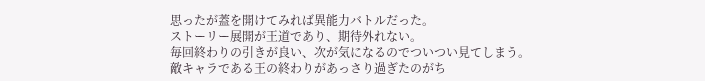思ったが蓋を開けてみれば異能力バトルだった。
ストーリー展開が王道であり、期待外れない。
毎回終わりの引きが良い、次が気になるのでついつい見てしまう。
敵キャラである王の終わりがあっさり過ぎたのがち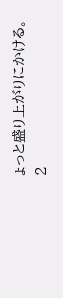ょっと盛り上がりにかける。
2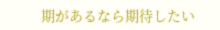期があるなら期待したい